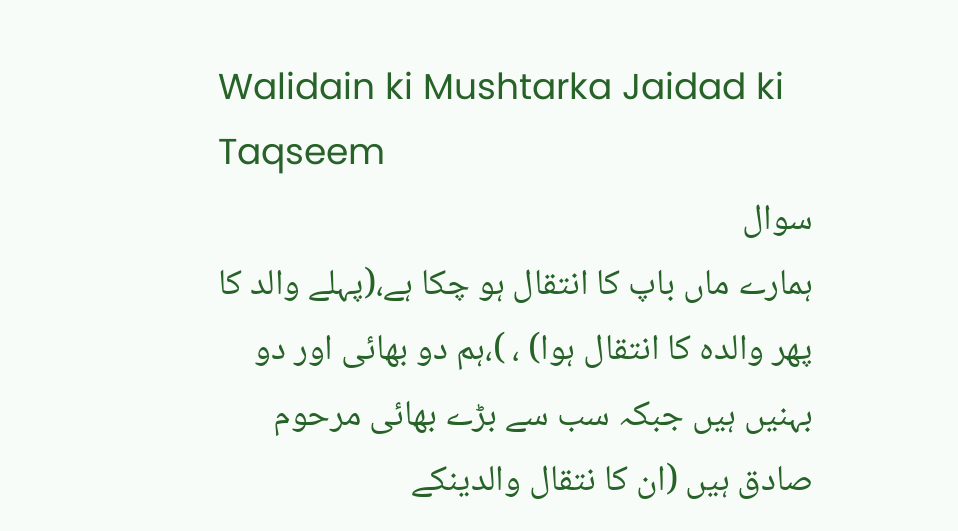Walidain ki Mushtarka Jaidad ki Taqseem
سوال
ہمارے ماں باپ کا انتقال ہو چکا ہے،(پہلے والد کا پھر والدہ کا انتقال ہوا) ، )،ہم دو بھائی اور دو بہنیں ہیں جبکہ سب سے بڑے بھائی مرحوم صادق ہیں (ان کا نتقال والدینکے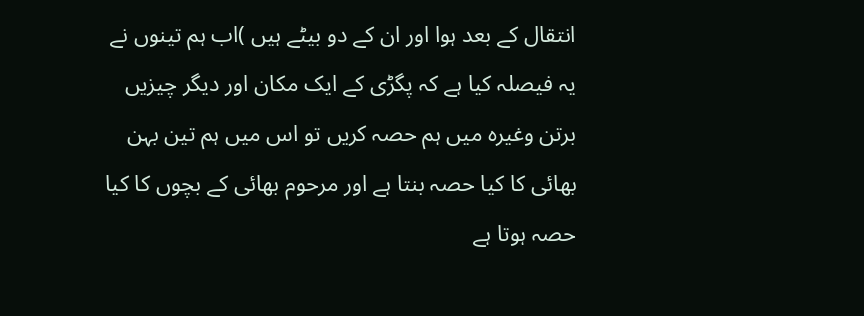انتقال کے بعد ہوا اور ان کے دو بیٹے ہیں )اب ہم تینوں نے یہ فیصلہ کیا ہے کہ پگڑی کے ایک مکان اور دیگر چیزیں برتن وغیرہ میں ہم حصہ کریں تو اس میں ہم تین بہن بھائی کا کیا حصہ بنتا ہے اور مرحوم بھائی کے بچوں کا کیا حصہ ہوتا ہے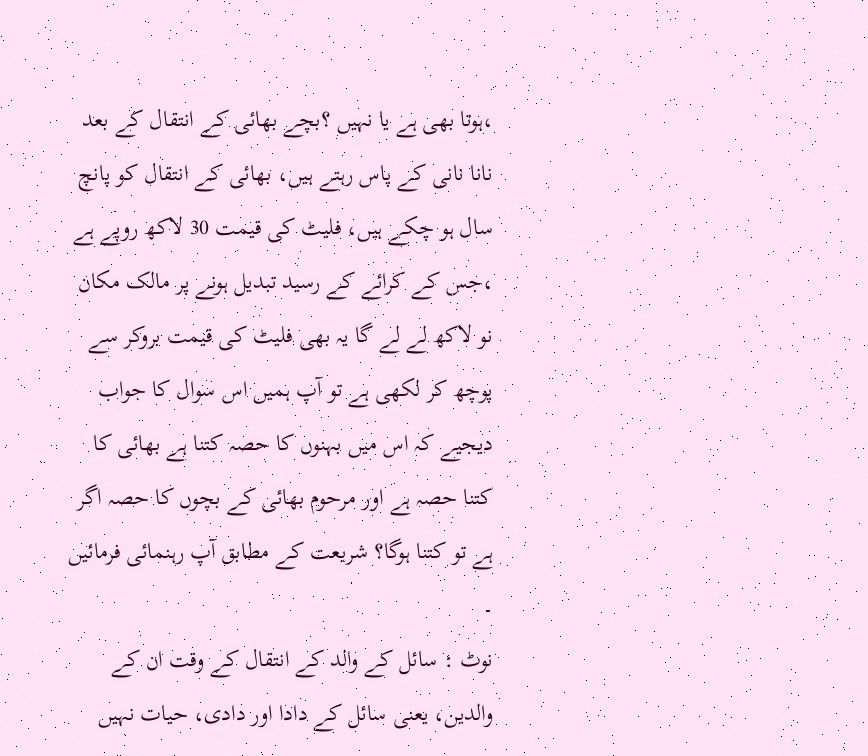،ہوتا بھی ہے یا نہیں ؟بچے بھائی کے انتقال کے بعد نانا نانی کے پاس رہتے ہیں، بھائی کے انتقال کو پانچ سال ہو چکے ہیں، فلیٹ کی قیمت 30 لاکھ روپے ہے ،جس کے کرائے کے رسید تبدیل ہونے پر مالک مکان نو لاکھ لے لے گا یہ بھی فلیٹ کی قیمت بروکر سے پوچھ کر لکھی ہے تو آپ ہمیں اس سوال کا جواب دیجیے کہ اس میں بہنوں کا حصہ کتنا ہے بھائی کا کتنا حصہ ہے اور مرحوم بھائی کے بچوں کا حصہ اگر ہے تو کتنا ہوگا؟ شریعت کے مطابق آپ رہنمائی فرمائیں ۔
نوٹ : سائل کے والد کے انتقال کے وقت ان کے والدین، یعنی سائل کے دادا اور دادی، حیات نہیں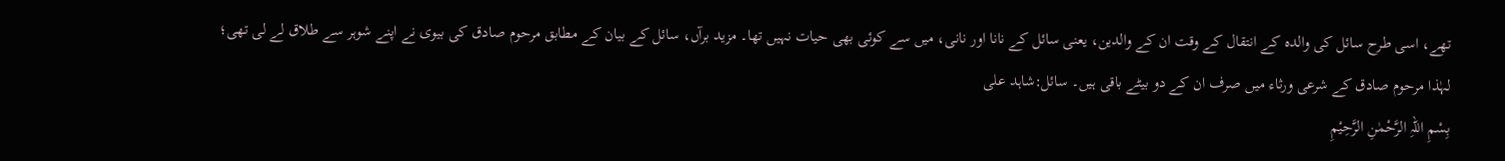تھے، اسی طرح سائل کی والدہ کے انتقال کے وقت ان کے والدین، یعنی سائل کے نانا اور نانی، میں سے کوئی بھی حیات نہیں تھا۔ مزید برآں، سائل کے بیان کے مطابق مرحوم صادق کی بیوی نے اپنے شوہر سے طلاق لے لی تھی؛ لہٰذا مرحوم صادق کے شرعی ورثاء میں صرف ان کے دو بیٹے باقی ہیں۔ سائل:شاہد علی
بِسْمِ اللہِ الرَّحْمٰنِ الرَّحِيْمِ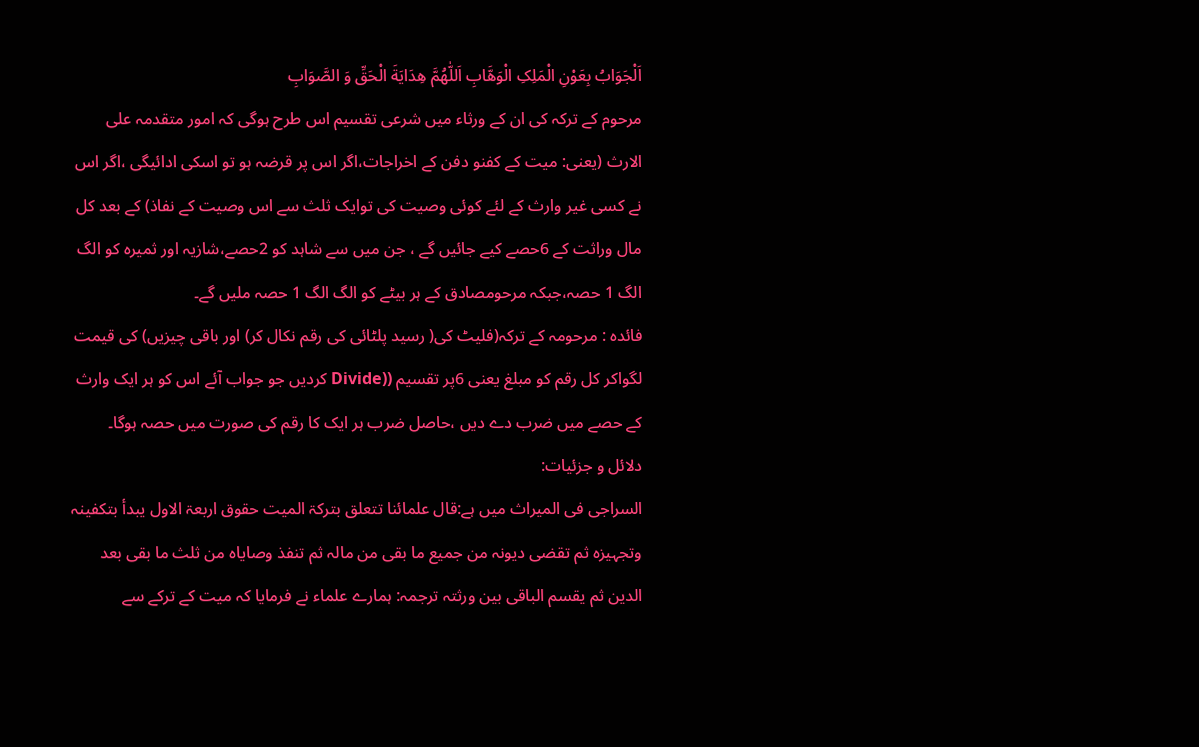اَلْجَوَابُ بِعَوْنِ الْمَلِکِ الْوَھَّابِ اَللّٰھُمَّ ھِدَايَةَ الْحَقِّ وَ الصَّوَابِ
مرحوم کے ترکہ کی ان کے ورثاء میں شرعی تقسیم اس طرح ہوگی کہ امور متقدمہ علی الارث (یعنی: میت کے کفنو دفن کے اخراجات،اگر اس پر قرضہ ہو تو اسکی ادائیگی ،اگر اس نے کسی غیر وارث کے لئے کوئی وصیت کی توایک ثلث سے اس وصیت کے نفاذ) کے بعد کل مال وراثت کے 6حصے کیے جائیں گے ، جن میں سے شاہد کو 2حصے،شازیہ اور ثمیرہ کو الگ الگ 1 حصہ،جبکہ مرحومصادق کے ہر بیٹے کو الگ الگ 1 حصہ ملیں گے۔
فائدہ : مرحومہ کے ترکہ(فلیٹ کی( رسید پلٹائی کی رقم نکال کر) اور باقی چیزیں) کی قیمت لگواکر کل رقم کو مبلغ یعنی 6پر تقسیم ((Divide کردیں جو جواب آئے اس کو ہر ایک وارث کے حصے میں ضرب دے دیں ،حاصل ضرب ہر ایک کا رقم کی صورت میں حصہ ہوگا۔
دلائل و جزئیات:
السراجی فی المیراث میں ہے:قال علمائنا تتعلق بترکۃ المیت حقوق اربعۃ الاول یبدأ بتکفینہ وتجہیزہ ثم تقضی دیونہ من جمیع ما بقی من مالہ ثم تنفذ وصایاہ من ثلث ما بقی بعد الدین ثم یقسم الباقی بین ورثتہ ترجمہ: ہمارے علماء نے فرمایا کہ میت کے ترکے سے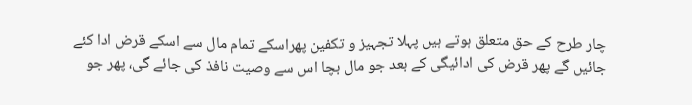چار طرح کے حق متعلق ہوتے ہیں پہلا تجہیز و تکفین پھراسکے تمام مال سے اسکے قرض ادا کئے جائیں گے پھر قرض کی ادائیگی کے بعد جو مال بچا اس سے وصیت نافذ کی جائے گی، پھر جو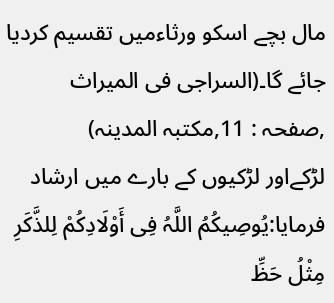مال بچے اسکو ورثاءمیں تقسیم کردیا جائے گا۔(السراجی فی المیراث ,صفحہ : 11,مکتبہ المدینہ)
لڑکےاور لڑکیوں کے بارے میں ارشاد فرمایا:یُوصِیکُمُ اللَّہُ فِی أَوْلَادِکُمْ لِلذَّکَرِ مِثْلُ حَظِّ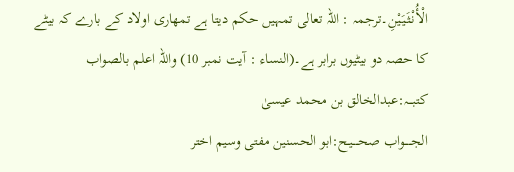الْأُنْثَیَیْنِ۔ترجمہ : اللہ تعالی تمہیں حکم دیتا ہے تمھاری اولاد کے بارے کہ بیٹے کا حصہ دو بیٹیوں برابر ہے۔(النساء : آیت نمبر 10) واللہ اعلم بالصواب
کتبـــہ:عبدالخالق بن محمد عیسیٰ
الجـــــواب صحــــیـح:ابو الحسنین مفتی وسیم اختر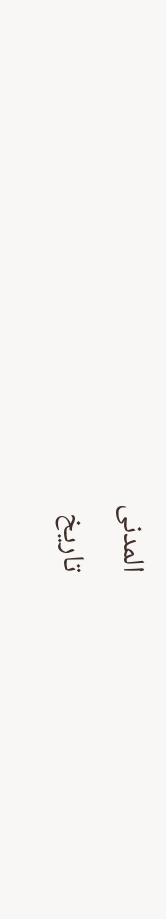المدنی
تاریخ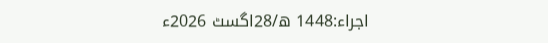اجراء:1448 ھ/28اگسٹ 2026ء